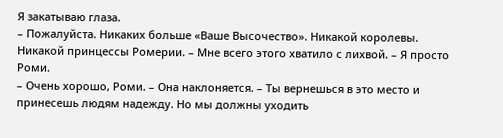Я закатываю глаза.
– Пожалуйста. Никаких больше «Ваше Высочество». Никакой королевы. Никакой принцессы Ромерии. – Мне всего этого хватило с лихвой. – Я просто Роми.
– Очень хорошо, Роми. – Она наклоняется. – Ты вернешься в это место и принесешь людям надежду. Но мы должны уходить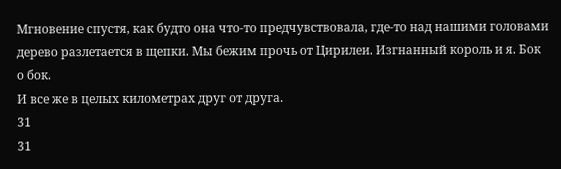Мгновение спустя, как будто она что-то предчувствовала, где-то над нашими головами дерево разлетается в щепки. Мы бежим прочь от Цирилеи. Изгнанный король и я. Бок о бок.
И все же в целых километрах друг от друга.
31
31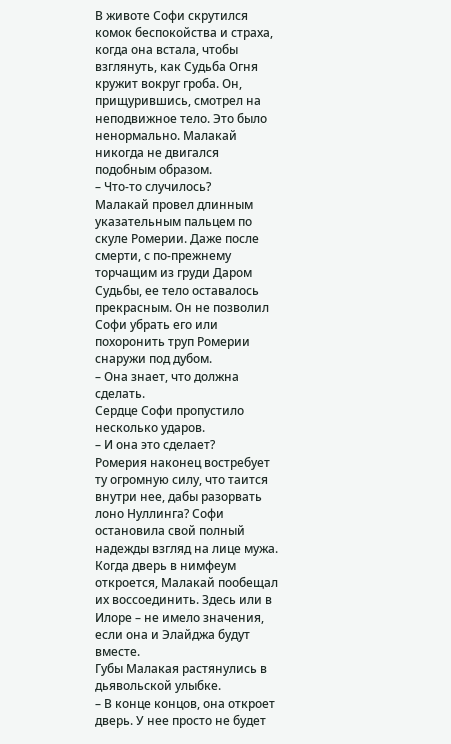В животе Софи скрутился комок беспокойства и страха, когда она встала, чтобы взглянуть, как Судьба Огня кружит вокруг гроба. Он, прищурившись, смотрел на неподвижное тело. Это было ненормально. Малакай никогда не двигался подобным образом.
– Что-то случилось?
Малакай провел длинным указательным пальцем по скуле Ромерии. Даже после смерти, с по-прежнему торчащим из груди Даром Судьбы, ее тело оставалось прекрасным. Он не позволил Софи убрать его или похоронить труп Ромерии снаружи под дубом.
– Она знает, что должна сделать.
Сердце Софи пропустило несколько ударов.
– И она это сделает?
Ромерия наконец востребует ту огромную силу, что таится внутри нее, дабы разорвать лоно Нуллинга? Софи остановила свой полный надежды взгляд на лице мужа. Когда дверь в нимфеум откроется, Малакай пообещал их воссоединить. Здесь или в Илоре – не имело значения, если она и Элайджа будут вместе.
Губы Малакая растянулись в дьявольской улыбке.
– В конце концов, она откроет дверь. У нее просто не будет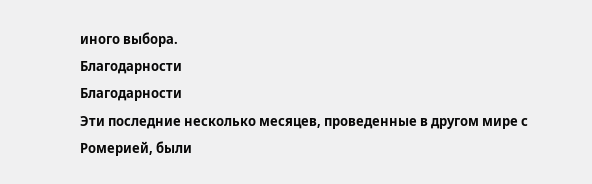иного выбора.
Благодарности
Благодарности
Эти последние несколько месяцев, проведенные в другом мире с Ромерией, были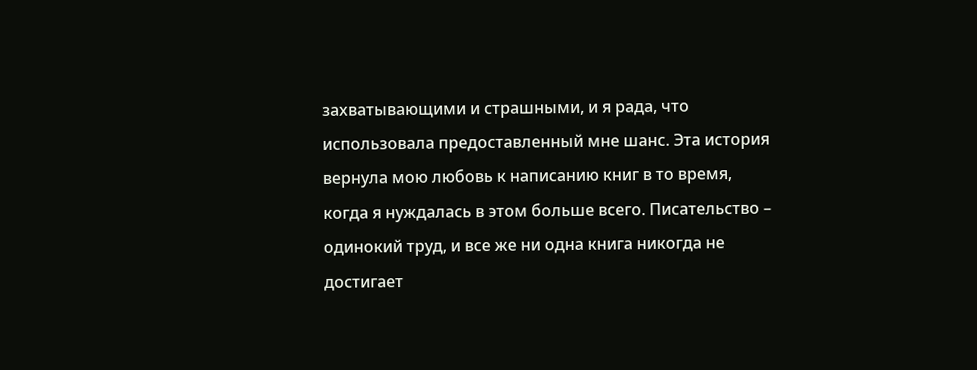захватывающими и страшными, и я рада, что использовала предоставленный мне шанс. Эта история вернула мою любовь к написанию книг в то время, когда я нуждалась в этом больше всего. Писательство – одинокий труд, и все же ни одна книга никогда не достигает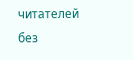читателей без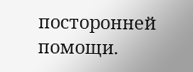посторонней помощи.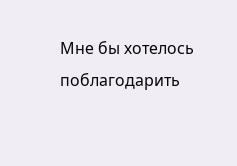Мне бы хотелось поблагодарить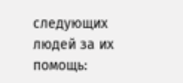следующих людей за их помощь: